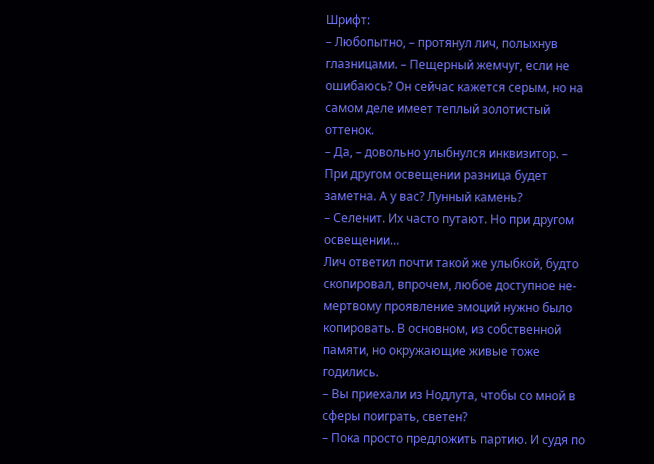Шрифт:
– Любопытно, – протянул лич, полыхнув глазницами. – Пещерный жемчуг, если не ошибаюсь? Он сейчас кажется серым, но на самом деле имеет теплый золотистый оттенок.
– Да, – довольно улыбнулся инквизитор. – При другом освещении разница будет заметна. А у вас? Лунный камень?
– Селенит. Их часто путают. Но при другом освещении…
Лич ответил почти такой же улыбкой, будто скопировал, впрочем, любое доступное не-мертвому проявление эмоций нужно было копировать. В основном, из собственной памяти, но окружающие живые тоже годились.
– Вы приехали из Нодлута, чтобы со мной в сферы поиграть, светен?
– Пока просто предложить партию. И судя по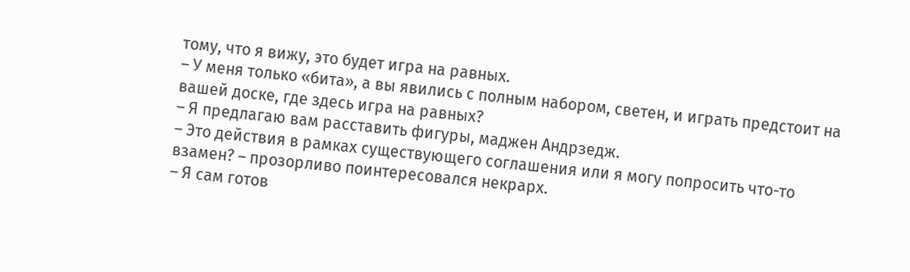тому, что я вижу, это будет игра на равных.
– У меня только «бита», а вы явились с полным набором, светен, и играть предстоит на вашей доске, где здесь игра на равных?
– Я предлагаю вам расставить фигуры, маджен Андрзедж.
– Это действия в рамках существующего соглашения или я могу попросить что-то взамен? – прозорливо поинтересовался некрарх.
– Я сам готов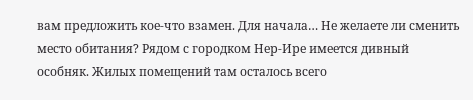вам предложить кое-что взамен. Для начала… Не желаете ли сменить место обитания? Рядом с городком Нер-Ире имеется дивный особняк. Жилых помещений там осталось всего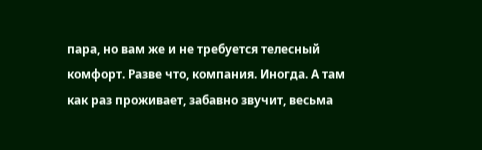пара, но вам же и не требуется телесный комфорт. Разве что, компания. Иногда. А там как раз проживает, забавно звучит, весьма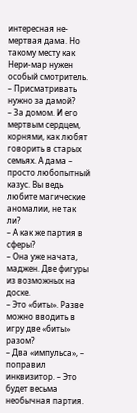интересная не-мертвая дама. Но такому месту как Нери-мар нужен особый смотритель.
– Присматривать нужно за дамой?
– За домом. И его мертвым сердцем, корнями, как любят говорить в старых семьях. А дама – просто любопытный казус. Вы ведь любите магические аномалии, не так ли?
– А как же партия в сферы?
– Она уже начата, маджен. Две фигуры из возможных на доске.
– Это «биты». Разве можно вводить в игру две «биты» разом?
– Два «импульса», – поправил инквизитор. – Это будет весьма необычная партия.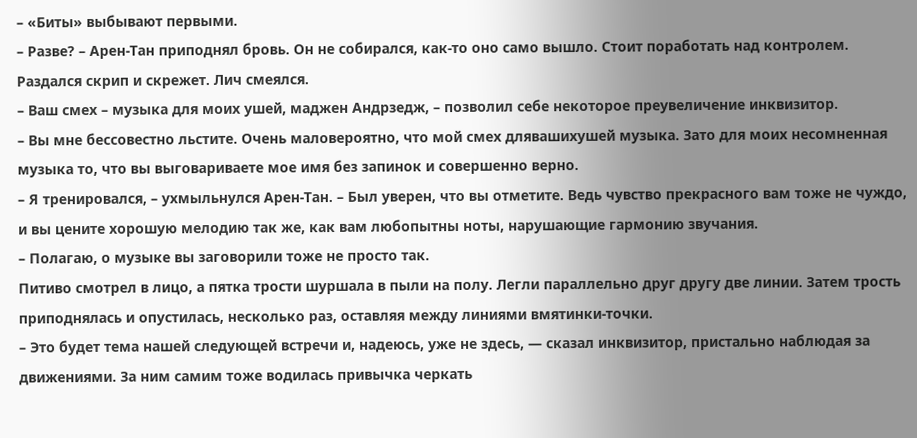– «Биты» выбывают первыми.
– Разве? – Арен-Тан приподнял бровь. Он не собирался, как-то оно само вышло. Стоит поработать над контролем.
Раздался скрип и скрежет. Лич смеялся.
– Ваш смех – музыка для моих ушей, маджен Андрзедж, – позволил себе некоторое преувеличение инквизитор.
– Вы мне бессовестно льстите. Очень маловероятно, что мой смех длявашихушей музыка. Зато для моих несомненная музыка то, что вы выговариваете мое имя без запинок и совершенно верно.
– Я тренировался, – ухмыльнулся Арен-Тан. – Был уверен, что вы отметите. Ведь чувство прекрасного вам тоже не чуждо, и вы цените хорошую мелодию так же, как вам любопытны ноты, нарушающие гармонию звучания.
– Полагаю, о музыке вы заговорили тоже не просто так.
Питиво смотрел в лицо, а пятка трости шуршала в пыли на полу. Легли параллельно друг другу две линии. Затем трость приподнялась и опустилась, несколько раз, оставляя между линиями вмятинки-точки.
– Это будет тема нашей следующей встречи и, надеюсь, уже не здесь, — сказал инквизитор, пристально наблюдая за движениями. За ним самим тоже водилась привычка черкать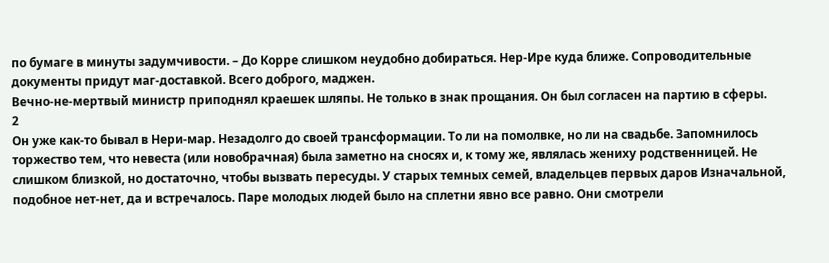по бумаге в минуты задумчивости. – До Корре слишком неудобно добираться. Нер-Ире куда ближе. Сопроводительные документы придут маг-доставкой. Всего доброго, маджен.
Вечно-не-мертвый министр приподнял краешек шляпы. Не только в знак прощания. Он был согласен на партию в сферы.
2
Он уже как-то бывал в Нери-мар. Незадолго до своей трансформации. То ли на помолвке, но ли на свадьбе. Запомнилось торжество тем, что невеста (или новобрачная) была заметно на сносях и, к тому же, являлась жениху родственницей. Не слишком близкой, но достаточно, чтобы вызвать пересуды. У старых темных семей, владельцев первых даров Изначальной, подобное нет-нет, да и встречалось. Паре молодых людей было на сплетни явно все равно. Они смотрели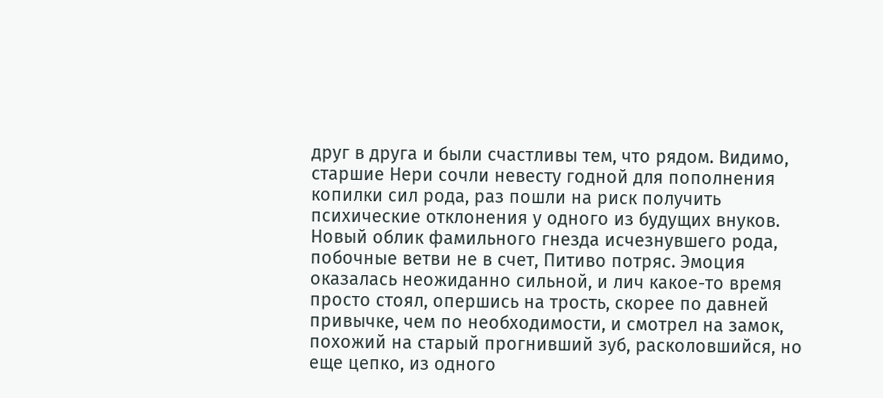друг в друга и были счастливы тем, что рядом. Видимо, старшие Нери сочли невесту годной для пополнения копилки сил рода, раз пошли на риск получить психические отклонения у одного из будущих внуков.
Новый облик фамильного гнезда исчезнувшего рода, побочные ветви не в счет, Питиво потряс. Эмоция оказалась неожиданно сильной, и лич какое-то время просто стоял, опершись на трость, скорее по давней привычке, чем по необходимости, и смотрел на замок, похожий на старый прогнивший зуб, расколовшийся, но еще цепко, из одного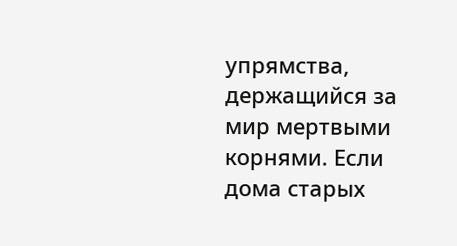упрямства, держащийся за мир мертвыми корнями. Если дома старых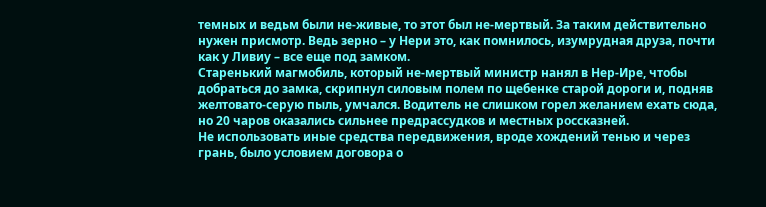темных и ведьм были не-живые, то этот был не-мертвый. За таким действительно нужен присмотр. Ведь зерно – у Нери это, как помнилось, изумрудная друза, почти как у Ливиу – все еще под замком.
Старенький магмобиль, который не-мертвый министр нанял в Нер-Ире, чтобы добраться до замка, скрипнул силовым полем по щебенке старой дороги и, подняв желтовато-серую пыль, умчался. Водитель не слишком горел желанием ехать сюда, но 20 чаров оказались сильнее предрассудков и местных россказней.
Не использовать иные средства передвижения, вроде хождений тенью и через грань, было условием договора о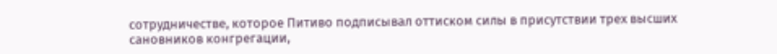сотрудничестве, которое Питиво подписывал оттиском силы в присутствии трех высших сановников конгрегации,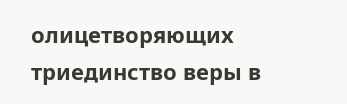олицетворяющих триединство веры в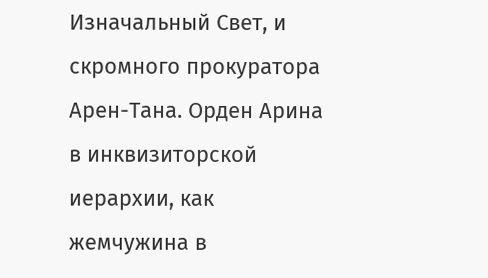Изначальный Свет, и скромного прокуратора Арен-Тана. Орден Арина в инквизиторской иерархии, как жемчужина в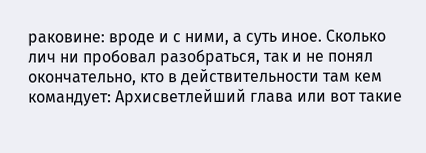раковине: вроде и с ними, а суть иное. Сколько лич ни пробовал разобраться, так и не понял окончательно, кто в действительности там кем командует: Архисветлейший глава или вот такие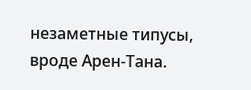незаметные типусы, вроде Арен-Тана.